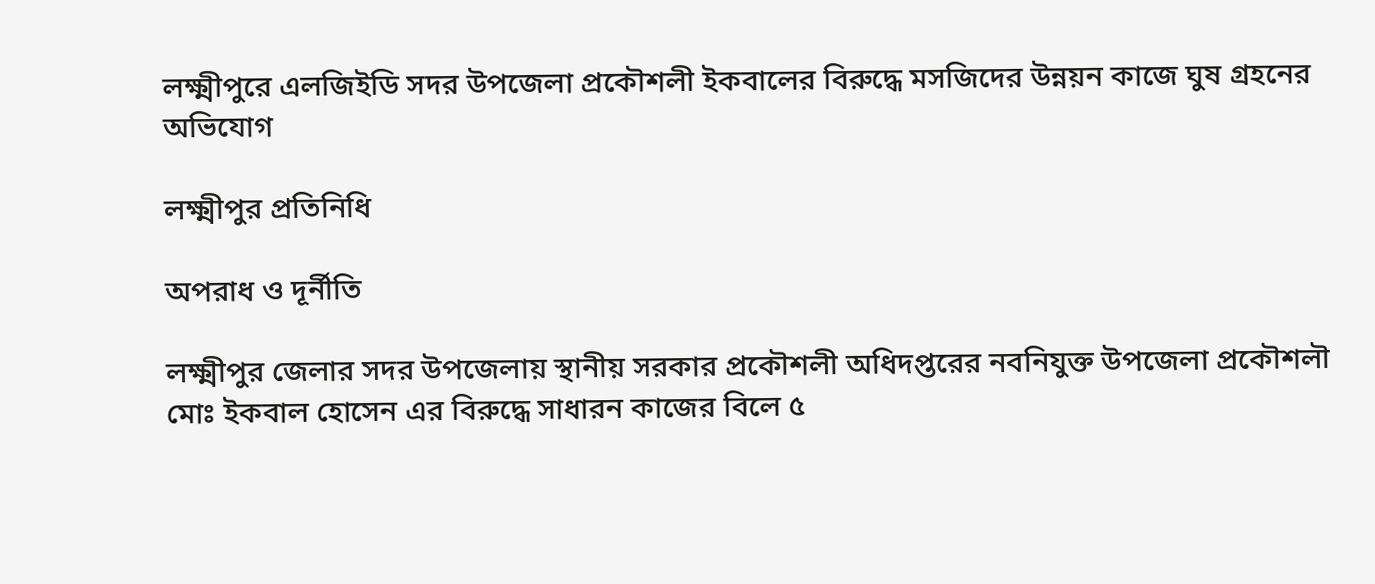লক্ষ্মীপুরে এলজিইডি সদর উপজেলা প্রকৌশলী ইকবালের বিরুদ্ধে মসজিদের উন্নয়ন কাজে ঘুষ গ্রহনের অভিযোগ

লক্ষ্মীপুর প্রতিনিধি

অপরাধ ও দূর্নীতি

লক্ষ্মীপুর জেলার সদর উপজেলায় স্থানীয় সরকার প্রকৌশলী অধিদপ্তরের নবনিযুক্ত উপজেলা প্রকৌশলৗ মোঃ ইকবাল হোসেন এর বিরুদ্ধে সাধারন কাজের বিলে ৫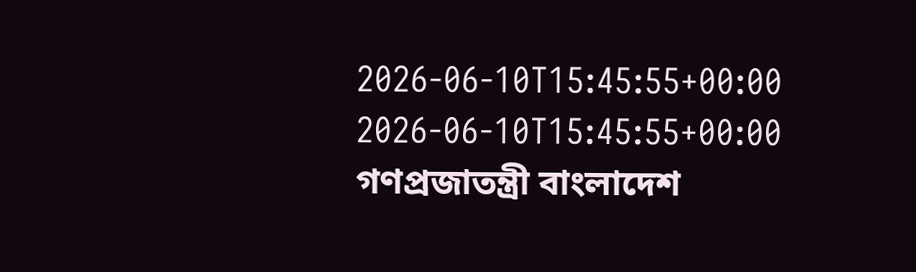2026-06-10T15:45:55+00:00
2026-06-10T15:45:55+00:00
গণপ্রজাতন্ত্রী বাংলাদেশ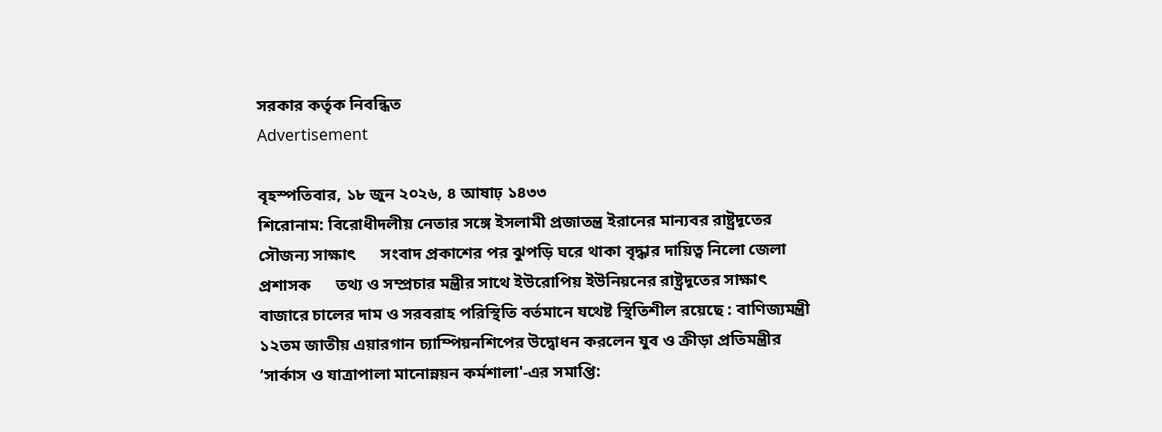সরকার কর্তৃক নিবন্ধিত
Advertisement

বৃহস্পতিবার, ১৮ জুন ২০২৬, ৪ আষাঢ় ১৪৩৩
শিরোনাম: বিরোধীদলীয় নেতার সঙ্গে ইসলামী প্রজাতন্ত্র ইরানের মান্যবর রাষ্ট্রদূতের সৌজন্য সাক্ষাৎ      সংবাদ প্রকাশের পর ঝুপড়ি ঘরে থাকা বৃদ্ধার দায়িত্ব নিলো জেলা প্রশাসক      তথ্য ও সম্প্রচার মন্ত্রীর সাথে ইউরোপিয় ইউনিয়নের রাষ্ট্রদূতের সাক্ষাৎ      বাজারে চালের দাম ও সরবরাহ পরিস্থিতি বর্তমানে যথেষ্ট স্থিতিশীল রয়েছে : বাণিজ্যমন্ত্রী      ১২তম জাতীয় এয়ারগান চ্যাম্পিয়নশিপের উদ্বোধন করলেন যুব ও ক্রীড়া প্রতিমন্ত্রীর      ‘সার্কাস ও যাত্রাপালা মানোন্নয়ন কর্মশালা'-এর সমাপ্তি: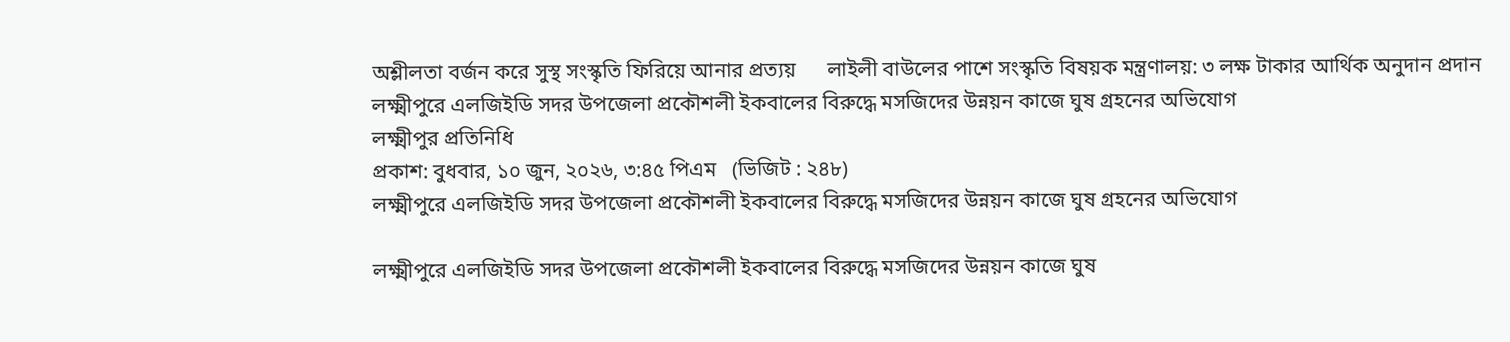অশ্লীলতা বর্জন করে সুস্থ সংস্কৃতি ফিরিয়ে আনার প্রত্যয়      লাইলী বাউলের পাশে সংস্কৃতি বিষয়ক মন্ত্রণালয়: ৩ লক্ষ টাকার আর্থিক অনুদান প্রদান
লক্ষ্মীপুরে এলজিইডি সদর উপজেলা প্রকৌশলী ইকবালের বিরুদ্ধে মসজিদের উন্নয়ন কাজে ঘুষ গ্রহনের অভিযোগ
লক্ষ্মীপুর প্রতিনিধি
প্রকাশ: বুধবার, ১০ জুন, ২০২৬, ৩:৪৫ পিএম   (ভিজিট : ২৪৮)
লক্ষ্মীপুরে এলজিইডি সদর উপজেলা প্রকৌশলী ইকবালের বিরুদ্ধে মসজিদের উন্নয়ন কাজে ঘুষ গ্রহনের অভিযোগ

লক্ষ্মীপুরে এলজিইডি সদর উপজেলা প্রকৌশলী ইকবালের বিরুদ্ধে মসজিদের উন্নয়ন কাজে ঘুষ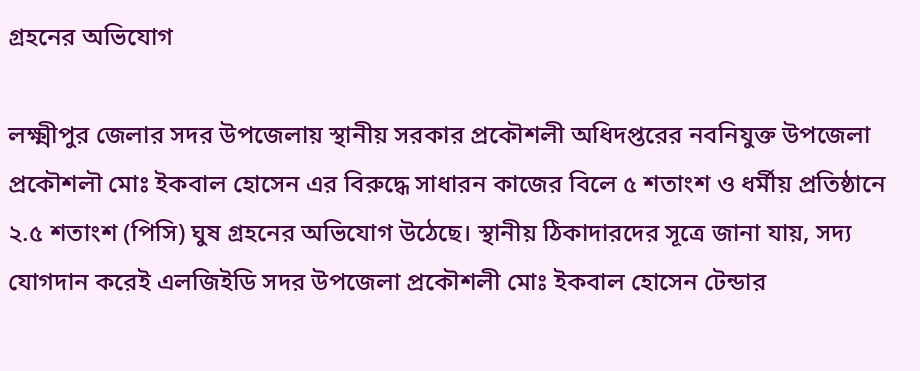গ্রহনের অভিযোগ

লক্ষ্মীপুর জেলার সদর উপজেলায় স্থানীয় সরকার প্রকৌশলী অধিদপ্তরের নবনিযুক্ত উপজেলা প্রকৌশলৗ মোঃ ইকবাল হোসেন এর বিরুদ্ধে সাধারন কাজের বিলে ৫ শতাংশ ও ধর্মীয় প্রতিষ্ঠানে ২.৫ শতাংশ (পিসি) ঘুষ গ্রহনের অভিযোগ উঠেছে। স্থানীয় ঠিকাদারদের সূত্রে জানা যায়, সদ্য যোগদান করেই এলজিইডি সদর উপজেলা প্রকৌশলী মোঃ ইকবাল হোসেন টেন্ডার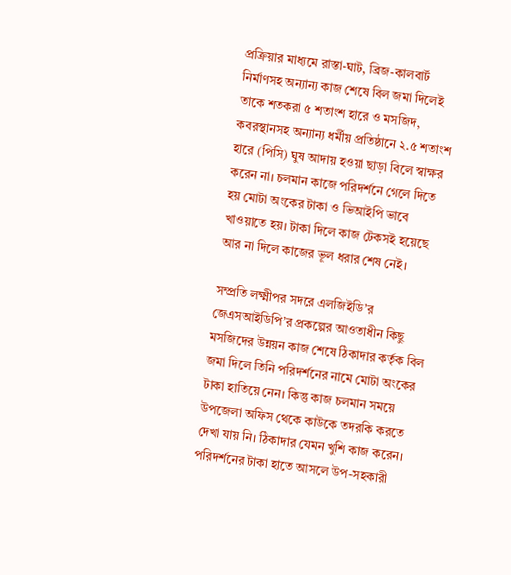প্রক্রিয়ার মাধ্যমে রাস্তা-ঘাট, ব্রিজ-কালবার্ট নির্মাণসহ অন্যান্য কাজ শেষে বিল জমা দিলেই তাকে শতকরা ৫ শতাংশ হারে ও মসজিদ, কবরস্থানসহ অন্যান্য ধর্মীয় প্রতিষ্ঠানে ২.৫ শতাংশ হারে (পিসি) ঘুষ আদায় হওয়া ছাড়া বিলে স্বাক্ষর করেন না। চলমান কাজে পরিদর্শনে গেলে দিতে হয় মোটা অংকের টাকা ও ভিআইপি ভাবে খাওয়াতে হয়। টাকা দিলে কাজ টেকসই হয়েছে আর না দিলে কাজের ভূল ধরার শেষ নেই।

সম্প্রতি লক্ষ্মীপর সদরে এলজিইডি’র জেএসআইডিপি’র প্রকল্পের আওতাধীন কিছু মসজিদের উন্নয়ন কাজ শেষে ঠিকাদার কর্তৃক বিল জমা দিলে তিনি পরিদর্শনের নামে মোটা অংকের টাকা হাতিয়ে নেন। কিন্তু কাজ চলমান সময়ে উপজেলা অফিস থেকে কাউকে তদরকি করতে দেখা যায় নি। ঠিকাদার যেমন খুশি কাজ করেন। পরিদর্শনের টাকা হাতে আসলে উপ-সহকারী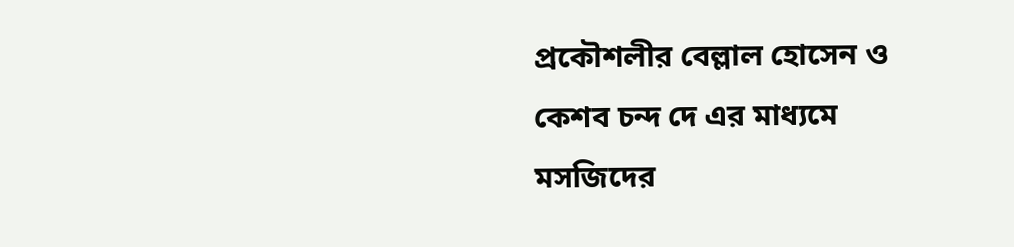প্রকৌশলীর বেল্লাল হোসেন ও কেশব চন্দ দে এর মাধ্যমে মসজিদের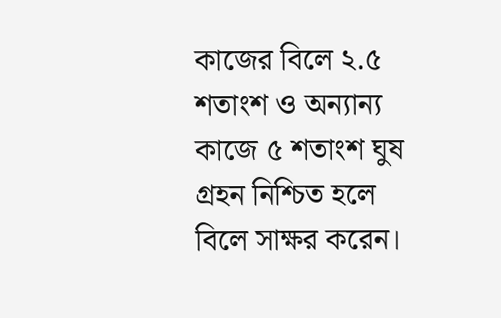কাজের বিলে ২.৫ শতাংশ ও অন্যান্য কাজে ৫ শতাংশ ঘুষ গ্রহন নিশ্চিত হলে বিলে সাক্ষর করেন।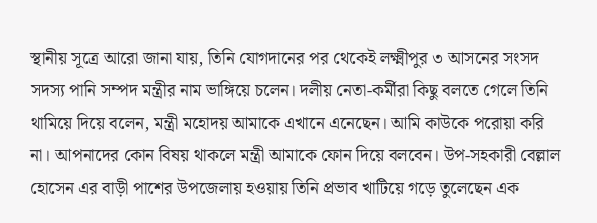স্থানীয় সূত্রে আরো জানা যায়, তিনি যোগদানের পর থেকেই লক্ষ্মীপুর ৩ আসনের সংসদ সদস্য পানি সম্পদ মন্ত্রীর নাম ভাঙ্গিয়ে চলেন। দলীয় নেতা-কর্মীরা কিছু বলতে গেলে তিনি থামিয়ে দিয়ে বলেন, মন্ত্রী মহোদয় আমাকে এখানে এনেছেন। আমি কাউকে পরোয়া করি না। আপনাদের কোন বিষয় থাকলে মন্ত্রী আমাকে ফোন দিয়ে বলবেন। উপ-সহকারী বেল্লাল হোসেন এর বাড়ী পাশের উপজেলায় হওয়ায় তিনি প্রভাব খাটিয়ে গড়ে তুলেছেন এক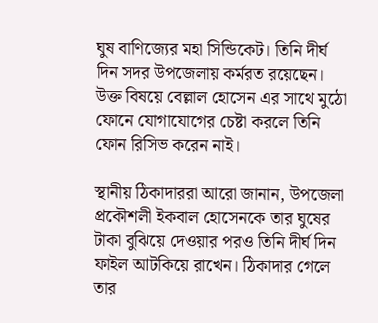ঘুষ বাণিজ্যের মহা সিন্ডিকেট। তিনি দীর্ঘ দিন সদর উপজেলায় কর্মরত রয়েছেন। উক্ত বিষয়ে বেল্লাল হোসেন এর সাথে মুঠো ফোনে যোগাযোগের চেষ্টা করলে তিনি ফোন রিসিভ করেন নাই।

স্থানীয় ঠিকাদাররা আরো জানান, উপজেলা প্রকৌশলী ইকবাল হোসেনকে তার ঘুষের টাকা বুঝিয়ে দেওয়ার পরও তিনি দীর্ঘ দিন ফাইল আটকিয়ে রাখেন। ঠিকাদার গেলে তার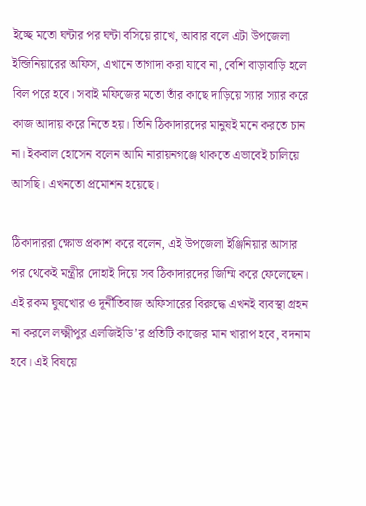ইচ্ছে মতো ঘন্টার পর ঘন্টা বসিয়ে রাখে, আবার বলে এটা উপজেলা ইন্জিনিয়ারের অফিস, এখানে তাগাদা করা যাবে না, বেশি বাড়াবাড়ি হলে বিল পরে হবে। সবাই মফিজের মতো তাঁর কাছে দাড়িয়ে স্যার স্যার করে কাজ আদায় করে নিতে হয়। তিনি ঠিকাদারদের মানুষই মনে করতে চান না। ইকবাল হোসেন বলেন আমি নারায়নগঞ্জে থাকতে এভাবেই চালিয়ে আসছি। এখনতো প্রমোশন হয়েছে।

ঠিকাদাররা ক্ষোভ প্রকাশ করে বলেন, এই উপজেলা ইঞ্জিনিয়ার আসার পর থেকেই মন্ত্রীর দোহাই দিয়ে সব ঠিকাদারদের জিম্মি করে ফেলেছেন। এই রকম ঘুষখোর ও দূর্নীতিবাজ অফিসারের বিরুদ্ধে এখনই ব্যবস্থা গ্রহন না করলে লক্ষ্মীপুর এলজিইডি’র প্রতিটি কাজের মান খারাপ হবে, বদনাম হবে। এই বিষয়ে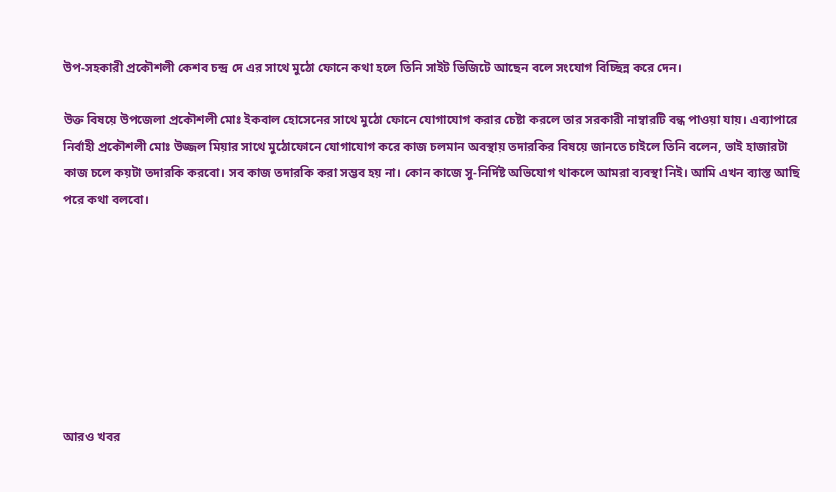উপ-সহকারী প্রকৌশলী কেশব চন্দ্র দে এর সাথে মুঠো ফোনে কথা হলে তিনি সাইট ভিজিটে আছেন বলে সংযোগ বিচ্ছিন্ন করে দেন।

উক্ত বিষয়ে উপজেলা প্রকৌশলী মোঃ ইকবাল হোসেনের সাথে মুঠো ফোনে যোগাযোগ করার চেষ্টা করলে তার সরকারী নাম্বারটি বন্ধ পাওয়া যায়। এব্যাপারে নির্বাহী প্রকৌশলী মোঃ উজ্জল মিয়ার সাথে মুঠোফোনে যোগাযোগ করে কাজ চলমান অবস্থায় তদারকির বিষয়ে জানতে চাইলে তিনি বলেন, ভাই হাজারটা কাজ চলে কয়টা তদারকি করবো। সব কাজ তদারকি করা সম্ভব হয় না। কোন কাজে সু-নির্দিষ্ট অভিযোগ থাকলে আমরা ব্যবস্থা নিই। আমি এখন ব্যাস্ত আছি পরে কথা বলবো।








আরও খবর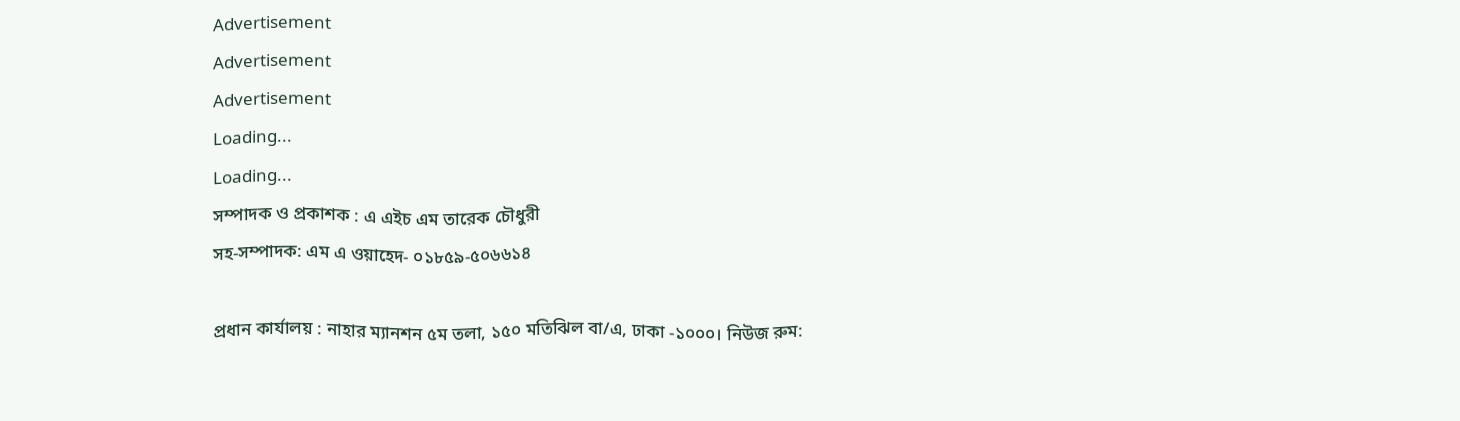Advertisement
Advertisement
Advertisement
Loading...
Loading...
সম্পাদক ও প্রকাশক : এ এইচ এম তারেক চৌধুরী
সহ-সম্পাদক: এম এ ওয়াহেদ- ০১৮৫৯-৫০৬৬১৪

প্রধান কার্যালয় : নাহার ম্যানশন ৫ম তলা, ১৫০ মতিঝিল বা/এ, ঢাকা -১০০০। নিউজ রুম: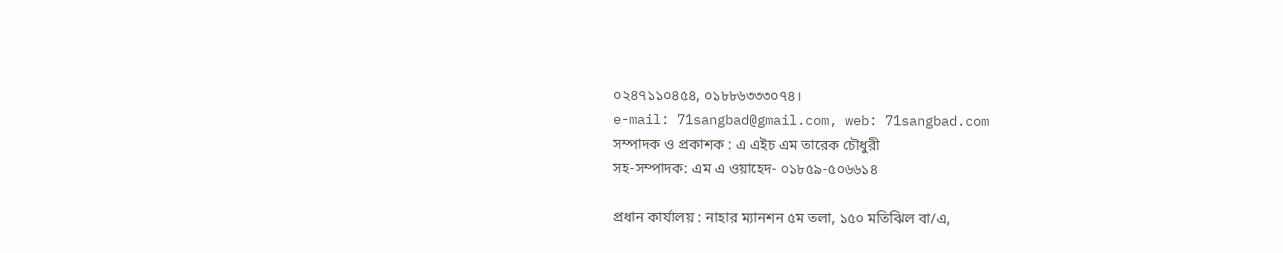০২৪৭১১০৪৫৪, ০১৮৮৬৩৩৩০৭৪।
e-mail: 71sangbad@gmail.com, web: 71sangbad.com
সম্পাদক ও প্রকাশক : এ এইচ এম তারেক চৌধুরী
সহ-সম্পাদক: এম এ ওয়াহেদ- ০১৮৫৯-৫০৬৬১৪

প্রধান কার্যালয় : নাহার ম্যানশন ৫ম তলা, ১৫০ মতিঝিল বা/এ,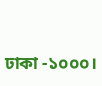ঢাকা -১০০০।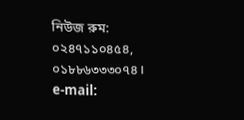নিউজ রুম: ০২৪৭১১০৪৫৪, ০১৮৮৬৩৩৩০৭৪।
e-mail: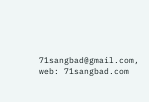71sangbad@gmail.com, web: 71sangbad.com